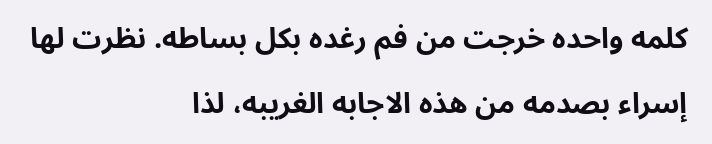كلمه واحده خرجت من فم رغده بكل بساطه. نظرت لها إسراء بصدمه من هذه الاجابه الغريبه، لذا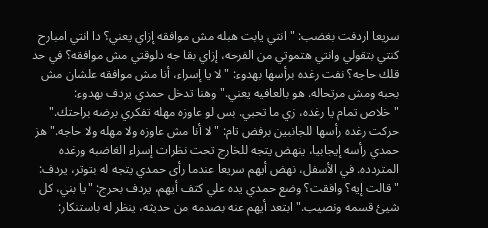سريعا اردفت بغضب: "انتي يابت هبله مش موافقه إزاي يعني؟ دا انتي امبارح كنتي بتقولي وانتي هتموتي من الفرحه، إزاي بقا جه دلوقتي مش موافقه؟ في حد قلك حاجه؟ نفت رغده برأسها بهدوء: "لا يا إسراء، أنا مش موافقه علشان مش بحبه ومش مرتحاله. هو بالعافيه يعني." وهنا تدخل حمدي يردف بهدوء:
"خلاص تمام يا رغده، زي ما تحبي. بس لو عاوزه مهله تفكري برضه براحتك." حركت رغده رأسها للجانبين برفض تام: "لا أنا مش عاوزه ولا مهله ولا حاجه." هز حمدي رأسه إيجابيا، ينهض يتجه للخارج تحت نظرات إسراء الغاضبه ورغده المتردده. في الأسفل، نهض أيهم سريعا عندما رأى حمدي يتجه له بتوتر، يردف: "قالت إيه؟ وافقت؟ وضع حمدي يده علي كتف أيهم، يردف بحرج: "يا بني، كل شيئ قسمه ونصيب." ابتعد أيهم عنه بصدمه من حديثه، ينظر له باستنكار: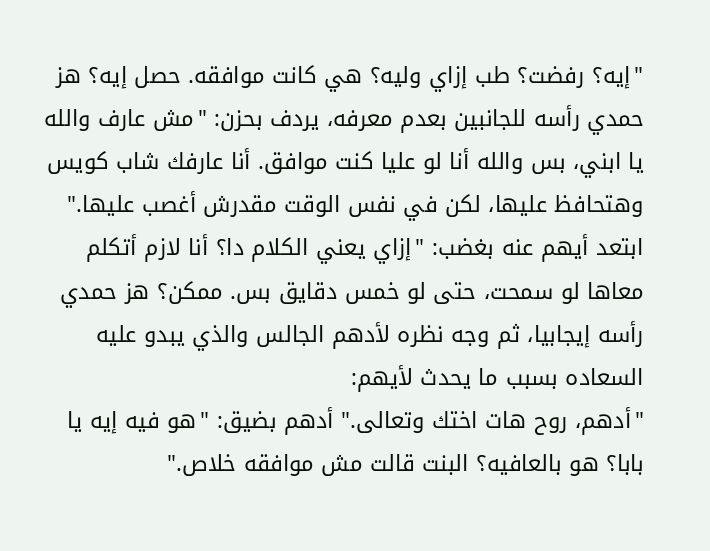"إيه؟ رفضت؟ طب إزاي وليه؟ هي كانت موافقه. حصل إيه؟ هز حمدي رأسه للجانبين بعدم معرفه، يردف بحزن: "مش عارف والله يا ابني، بس والله أنا لو عليا كنت موافق. أنا عارفك شاب كويس وهتحافظ عليها، لكن في نفس الوقت مقدرش أغصب عليها." ابتعد أيهم عنه بغضب: "إزاي يعني الكلام دا؟ أنا لازم أتكلم معاها لو سمحت، حتى لو خمس دقايق بس. ممكن؟ هز حمدي رأسه إيجابيا، ثم وجه نظره لأدهم الجالس والذي يبدو عليه السعاده بسبب ما يحدث لأيهم:
"أدهم، روح هات اختك وتعالى." أدهم بضيق: "هو فيه إيه يا بابا؟ هو بالعافيه؟ البنت قالت مش موافقه خلاص."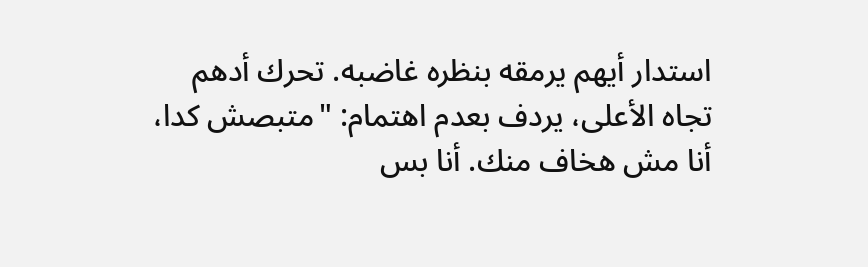استدار أيهم يرمقه بنظره غاضبه. تحرك أدهم تجاه الأعلى، يردف بعدم اهتمام: "متبصش كدا، أنا مش هخاف منك. أنا بس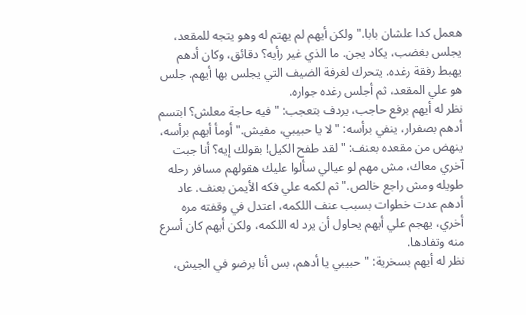هعمل كدا علشان بابا." ولكن أيهم لم يهتم له وهو يتجه للمقعد، يجلس بغضب، يكاد يجن. ما الذي غير رأيه؟ دقائق، وكان أدهم يهبط رفقة رغده. يتحرك لغرفة الضيف التي يجلس بها أيهم. جلس هو علي المقعد، ثم أجلس رغده جواره.
نظر له أيهم برفع حاجب، يردف بتعجب: "فيه حاجة معلش؟ ابتسم أدهم بصفرار، ينفي برأسه: "لا يا حبيبي، مفيش." أومأ أيهم برأسه، ينهض من مقعده بعنف: "لقد طفح الكيل! بقولك إيه؟ أنا جبت آخري معاك، مش مهم لو عيالي سألوا عليك هقولهم مسافر رحله طويله ومش راجع خالص." ثم لكمه علي فكه الأيمن بعنف. عاد أدهم عدت خطوات بسبب عنف اللكمه، اعتدل في وقفته مره أخري، يهجم علي أيهم يحاول أن يرد له اللكمه، ولكن أيهم كان أسرع منه وتفادها.
نظر له أيهم بسخرية: "حبيبي يا أدهم، بس أنا برضو في الجيش،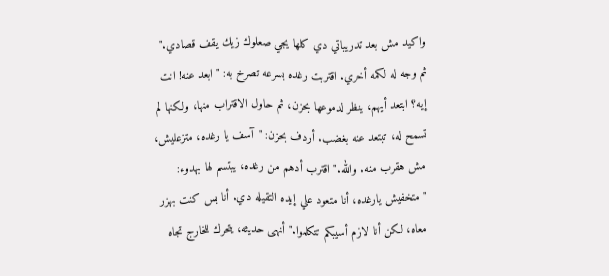واكيد مش بعد تدريباتي دي كلها يجي صعلوك زيك يقف قصادي." ثم وجه له لكمه أخري. اقتربت رغده بسرعه تصرخ به: "ابعد عنه! انت إيه؟ ابتعد أيهم، ينظر لدموعها بحزن، ثم حاول الاقتراب منها، ولكنها لم تسمح له، تبتعد عنه بغضب. أردف بحزن: "آسف يا رغده، متزعليش، مش هقرب منه. والله." اقترب أدهم من رغده، يبتسم لها بهدوء:
"متخفيش يارغده، أنا متعود علي إيده التقيله دي. أنا بس كنت بهزر معاه، لكن أنا لازم أسيبكم تتكلموا." أنهى حديثه، يتحرك للخارج تجاه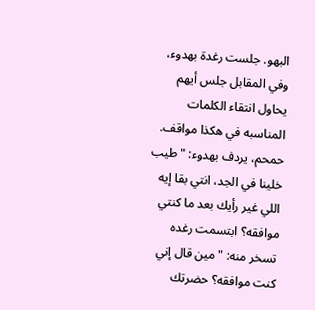البهو. جلست رغدة بهدوء، وفي المقابل جلس أيهم يحاول انتقاء الكلمات المناسبه في هكذا مواقف. حمحم، يردف بهدوء: "طيب خلينا في الجد، انتي بقا إيه اللي غير رأيك بعد ما كنتي موافقه؟ ابتسمت رغده تسخر منه: "مين قال إني كنت موافقه؟ حضرتك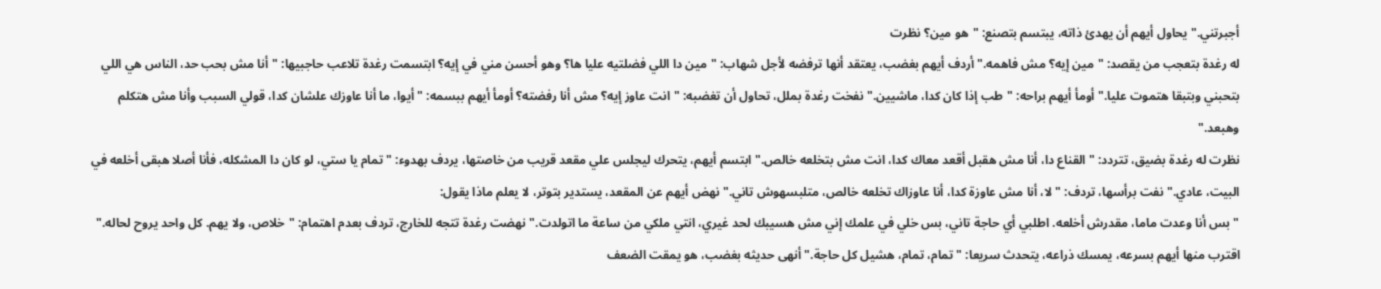أجبرتني." يحاول أيهم أن يهدئ ذاته، يبتسم بتصنع: "هو مين؟ نظرت
له رغدة بتعجب من يقصد: "مين إيه؟ مش فاهمه." أردف أيهم بغضب، يعتقد أنها ترفضه لأجل شهاب: "مين دا اللي فضلتيه عليا ها؟ وهو أحسن مني في إيه؟ ابتسمت رغدة تلاعب حاجبيها: "أنا مش بحب حد، الناس هي اللي بتحبني وبتبقا هتموت عليا." أومأ أيهم براحه: "طب إذا كان كدا، ماشيين." نفخت رغدة بملل، تحاول أن تغضبه: "انت عاوز إيه؟ مش أنا رفضته؟ أومأ أيهم ببسمه: "أيوا، ما أنا عاوزك علشان كدا، قولي السبب وأنا مش هتكلم وهبعد."
نظرت له رغدة بضيق، تتردد: "القناع دا، أنا مش هقبل أقعد معاك كدا، انت مش بتخلعه خالص." ابتسم أيهم، يتحرك ليجلس علي مقعد قريب من خاصتها، يردف بهدوء: "تمام يا ستي، لو كان دا المشكله، فأنا أصلا هبقى أخلعه في البيت، عادي." نفت برأسها، تردف: "لا، أنا مش عاوزة كدا، أنا عاوزاك تخلعه خالص، متلبسهوش تاني." نهض أيهم عن المقعد، يستدير بتوتر، لا يعلم ماذا يقول:
"بس أنا وعدت ماما، مقدرش أخلعه. اطلبي أي حاجة تاني، بس خلي في علمك إني مش هسيبك لحد غيري، انتي ملكي من ساعة ما اتولدت." نهضت رغدة تتجه للخارج، تردف بعدم اهتمام: "خلاص، ولا يهم. كل واحد يروح لحاله." اقترب منها أيهم بسرعه، يمسك ذراعه، يتحدث سريعا: "تمام، تمام، هشيل كل حاجة." أنهى حديثه بغضب، هو يمقت الضعف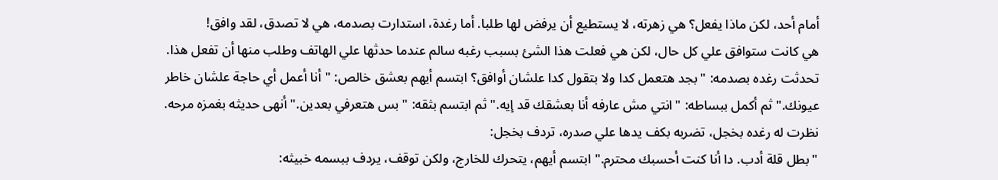أمام أحد، لكن ماذا يفعل؟ هي زهرته، لا يستطيع أن يرفض لها طلبا. أما رغدة، استدارت بصدمه، هي لا تصدق، لقد وافق!
هي كانت ستوافق علي كل حال، لكن هي فعلت هذا الشئ بسبب رغبه سالم عندما حدثها علي الهاتف وطلب منها أن تفعل هذا. تحدثت رغده بصدمه: "بجد هتعمل كدا ولا بتقول كدا علشان أوافق؟ ابتسم أيهم بعشق خالص: "أنا أعمل أي حاجة علشان خاطر عيونك." ثم أكمل ببساطه: "انتي مش عارفه أنا بعشقك قد إيه." ثم ابتسم بثقه: "بس هتعرفي بعدين." أنهى حديثه بغمزه مرحه. نظرت له رغده بخجل، تضربه بكف يدها علي صدره، تردف بخجل:
"بطل قلة أدب. دا أنا كنت أحسبك محترم." ابتسم أيهم، يتحرك للخارج، ولكن توقف، يردف ببسمه خبيثه: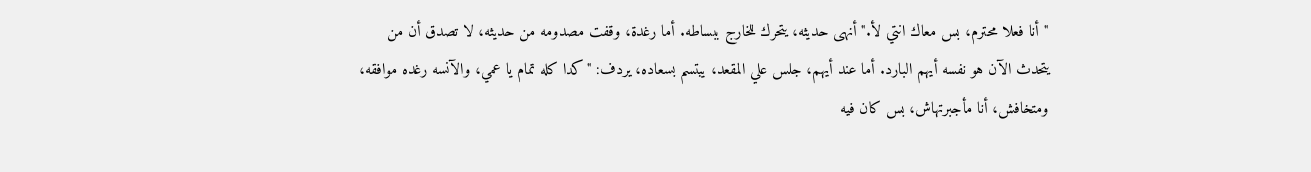"أنا فعلا محترم، بس معاك انتي لأ." أنهى حديثه، يتحرك للخارج ببساطه. أما رغدة، وقفت مصدومه من حديثه، لا تصدق أن من يتحدث الآن هو نفسه أيهم البارد. أما عند أيهم، جلس علي المقعد، يبتسم بسعاده، يردف: "كدا كله تمام يا عمي، والآنسه رغده موافقه، ومتخافش، أنا مأجبرتهاش، بس كان فيه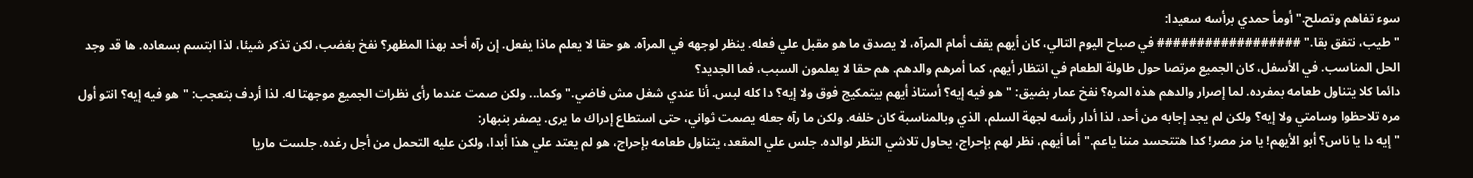سوء تفاهم وتصلح." أومأ حمدي برأسه سعيدا:
"طيب، نتفق بقا." ################## في صباح اليوم التالي، كان أيهم يقف أمام المرآه، لا يصدق ما هو مقبل علي فعله. ينظر لوجهه في المرآه. هو حقا لا يعلم ماذا يفعل. إن رآه أحد بهذا المظهر؟ نفخ بغضب، لكن تذكر شيئا، لذا ابتسم بسعاده. ها قد وجد الحل المناسب. في الأسفل، كان الجميع مرتصا حول طاولة الطعام في انتظار أيهم، كما أمرهم والدهم. هم حقا لا يعلمون السبب، فما الجديد؟
دائما كلا يتناول طعامه بمفرده. لما إصرار والدهم هذه المره؟ نفخ عمار بضيق: "هو فيه إيه؟ أستاذ أيهم بيتمكيج فوق ولا إيه؟ دا كله لبس. أنا عندي شغل مش فاضي." وكما... ولكن صمت عندما رأى نظرات الجميع موجهتا له. لذا أردف بتعجب: "هو فيه إيه؟ انتو أول مره تلاحظوا وسامتي ولا إيه؟ ولكن لم يجد إجابه من أحد، لذا أدار رأسه لجهة السلم، الذي وبالمناسبة كان خلفه. ولكن ما رآه جعله يصمت ثواني، حتى استطاع إدراك ما يرى. يصفر بنبهار:
"إيه دا يا ناس؟ أبو الأيهم! يا مز مصر! كدا هتتحسد مننا ياعم." أما أيهم، نظر لهم بإحراج، يحاول تلاشي النظر لوالده. جلس علي المقعد، يتناول طعامه بإحراج، هو لم يعتد علي هذا أبدا، ولكن عليه التحمل من أجل رغده. جلست ماريا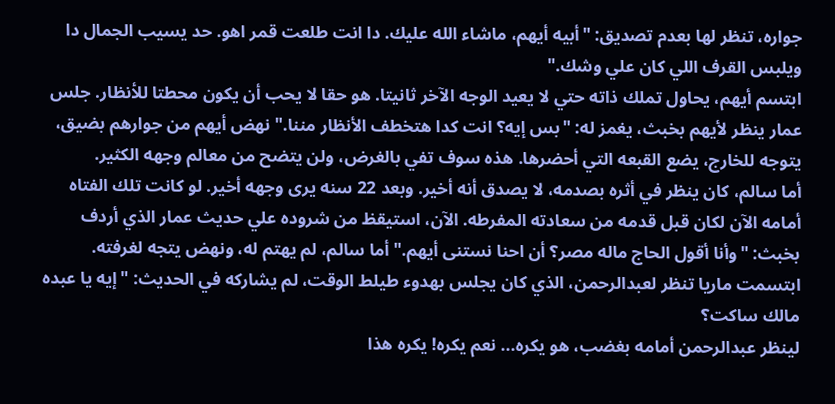جواره، تنظر لها بعدم تصديق: "أبيه أيهم، ماشاء الله عليك. دا انت طلعت قمر اهو. حد يسيب الجمال دا ويلبس القرف اللي كان علي وشك."
ابتسم أيهم، يحاول تملك ذاته حتي لا يعيد الوجه الآخر ثانيتا. هو حقا لا يحب أن يكون محطتا للأنظار. جلس عمار ينظر لأيهم بخبث، يغمز له: "بس إيه؟ انت كدا هتخطف الأنظار مننا." نهض أيهم من جوارهم بضيق، يتوجه للخارج، يضع القبعه التي أحضرها. هذه سوف تفي بالغرض، ولن يتضح من معالم وجهه الكثير.
أما سالم، كان ينظر في أثره بصدمه، لا يصدق أنه أخير. وبعد 22 سنه يرى وجهه أخير. لو كانت تلك الفتاه أمامه الآن لكان قبل قدمه من سعادته المفرطه. الآن، استيقظ من شروده علي حديث عمار الذي أردف بخبث: "وأنا أقول الحاج ماله مصر؟ أن احنا نستنى أيهم." أما سالم، لم يهتم له، ونهض يتجه لغرفته. ابتسمت ماريا تنظر لعبدالرحمن، الذي كان يجلس بهدوء طيلط الوقت، لم يشاركه في الحديث: "إيه يا عبده مالك ساكت؟
لينظر عبدالرحمن أمامه بغضب، هو يكره... نعم يكره! يكره هذا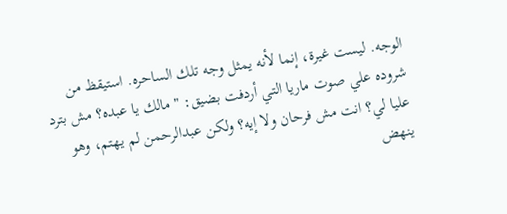الوجه. ليست غيرة، إنما لأنه يمثل وجه تلك الساحره. استيقظ من شروده علي صوت ماريا التي أردفت بضيق: "مالك يا عبده؟ مش بترد عليا لي؟ انت مش فرحان ولا إيه؟ ولكن عبدالرحمن لم يهتم، وهو ينهض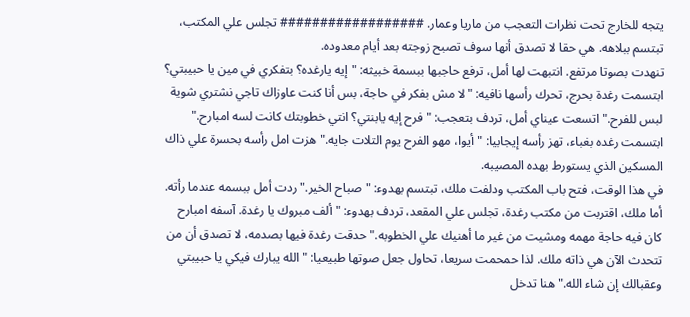يتجه للخارج تحت نظرات التعجب من ماريا وعمار. ################## تجلس علي المكتب، تبتسم ببلاهه. هي حقا لا تصدق أنها سوف تصبح زوجته بعد أيام معدوده.
تنهدت بصوتا مرتفع. انتبهت لها أمل، ترفع حاجبها ببسمة خبيثه: "إيه يارغده؟ بتفكري في مين يا حبيبتي؟ ابتسمت رغدة بحرج، تحرك رأسها نافيه: "لا مش بفكر في حاجة، بس أنا كنت عاوزاك تاجي نشتري شوية لبس للفرح." اتسعت عيناي أمل، تردف بتعجب: "فرح إيه يابنتي؟ انتي خطوبتك كانت لسه امبارح." ابتسمت رغده بغباء، تهز رأسه إيجابيا: "أيوا، مهو الفرح يوم التلات جايه." هزت امل رأسه بحسرة علي ذاك المسكين الذي يستورط بهده المصيبه.
في هذا الوقت، فتح باب المكتب ودلفت ملك، تبتسم بهدوء: "صباح الخير." ردت أمل ببسمه عندما رأته. أما ملك، اقتربت من مكتب رغدة، تجلس علي المقعد، تردف بهدوء: "ألف مبروك يا رغدة. آسفه امبارح كان فيه حاجة مهمه ومشيت من غير ما أهنيك علي الخطوبه." حدقت رغدة فيها بصدمه، لا تصدق أن من تتحدث الآن هي ذاته ملك. لذا حمحمت سريعا، تحاول جعل صوتها طبيعيا: "الله يبارك فيكي يا حبيبتي وعقبالك إن شاء الله." هنا تدخل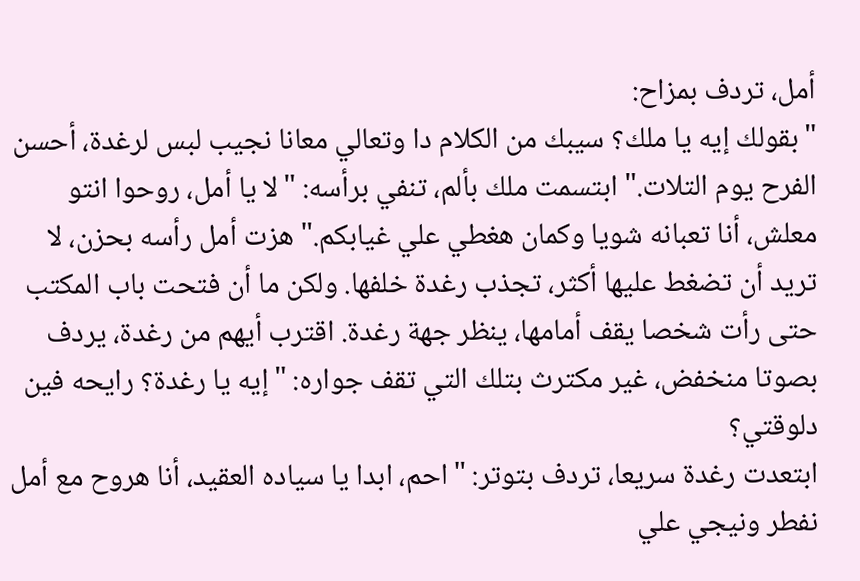أمل، تردف بمزاح:
"بقولك إيه يا ملك؟ سيبك من الكلام دا وتعالي معانا نجيب لبس لرغدة، أحسن الفرح يوم التلات." ابتسمت ملك بألم، تنفي برأسه: "لا يا أمل، روحوا انتو معلش، أنا تعبانه شويا وكمان هغطي علي غيابكم." هزت أمل رأسه بحزن، لا تريد أن تضغط عليها أكثر، تجذب رغدة خلفها. ولكن ما أن فتحت باب المكتب حتى رأت شخصا يقف أمامها، ينظر جهة رغدة. اقترب أيهم من رغدة، يردف بصوتا منخفض، غير مكترث بتلك التي تقف جواره: "إيه يا رغدة؟ رايحه فين دلوقتي؟
ابتعدت رغدة سريعا، تردف بتوتر: "احم، ابدا يا سياده العقيد، أنا هروح مع أمل نفطر ونيجي علي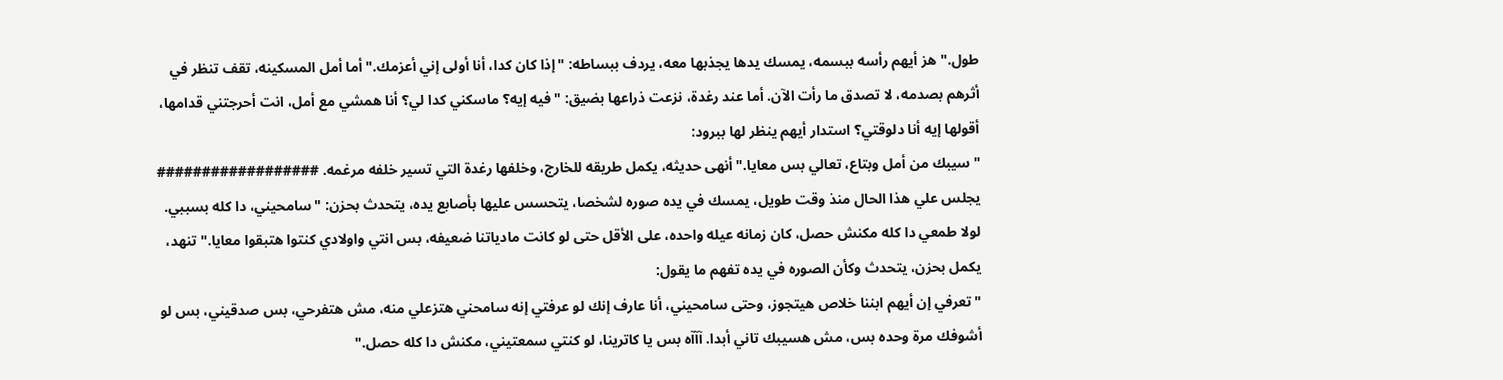طول." هز أيهم رأسه ببسمه، يمسك يدها يجذبها معه، يردف ببساطه: "إذا كان كدا، أنا أولى إني أعزمك." أما أمل المسكينه، تقف تنظر في أثرهم بصدمه، لا تصدق ما رأت الآن. أما عند رغدة، نزعت ذراعها بضيق: "فيه إيه؟ ماسكني كدا لي؟ أنا همشي مع أمل، انت أحرجتني قدامها، أقولها إيه أنا دلوقتي؟ استدار أيهم ينظر لها ببرود:
"سيبك من أمل وبتاع، تعالي بس معايا." أنهى حديثه، يكمل طريقه للخارج، وخلفها رغدة التي تسير خلفه مرغمه. ################## يجلس علي هذا الحال منذ وقت طويل، يمسك في يده صوره لشخصا، يتحسس عليها بأصابع يده، يتحدث بحزن: "سامحيني، دا كله بسببي. لولا طمعي دا كله مكنش حصل، كان زمانه عيله واحده، على الأقل حتى لو كانت مادياتنا ضعيفه، بس انتي واولادي كنتوا هتبقوا معايا." تنهد، يكمل بحزن، يتحدث وكأن الصوره في يده تفهم ما يقول:
"تعرفي إن أيهم ابننا خلاص هيتجوز، وحتى سامحيني، أنا عارف إنك لو عرفتي إنه سامحني هتزعلي منه، مش هتفرحي، بس صدقيني، بس لو أشوفك مرة وحده بس، مش هسيبك تاني أبدا. آآآه بس يا كاترينا، لو كنتي سمعتيني، مكنش دا كله حصل."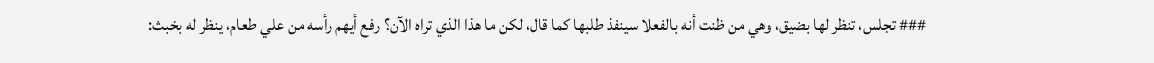### تجلس، تنظر لها بضيق، وهي من ظنت أنه بالفعلا سينفذ طلبها كما قال، لكن ما هذا الذي تراه الآن؟ رفع أيهم رأسه من علي طعام، ينظر له بخبث: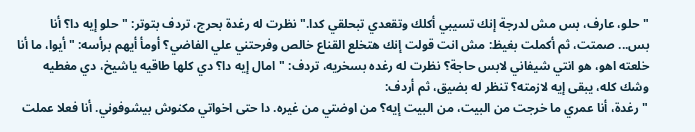"حلو، عارف، بس مش لدرجة إنك تسيبي أكلك وتقعدي تبحلقي كدا." نظرت له رغدة بحرج، تردف بتوتر: "حلو إيه دا؟ أنا بس... صمتت، ثم أكملت بغيظ: مش انت قولت إنك هتخلع القناع خالص وفرحتني علي الفاضي؟ أومأ أيهم برأسه: "أيوا، ما أنا خلعته اهو، هو انتي شيفاني لابس حاجة؟ نظرت له رغده بسخريه، تردف: "امال إيه دا؟ دي كلها طاقيه ياشيخ، دي مغطيه وشك كله، يبقى إيه لازمته؟ تنظر له بضيق، ثم أردف:
"رغدة، أنا عمري ما خرجت من البيت، من البيت إيه؟ من اوضتي من غيره. دا حتى اخواتي مكنوش بيشوفوني. أنا فعلا عملت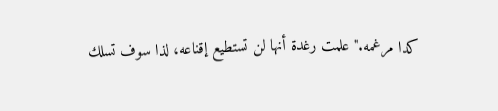كدا مرغمه." علمت رغدة أنها لن تستطيع إقناعه، لذا سوف تسلك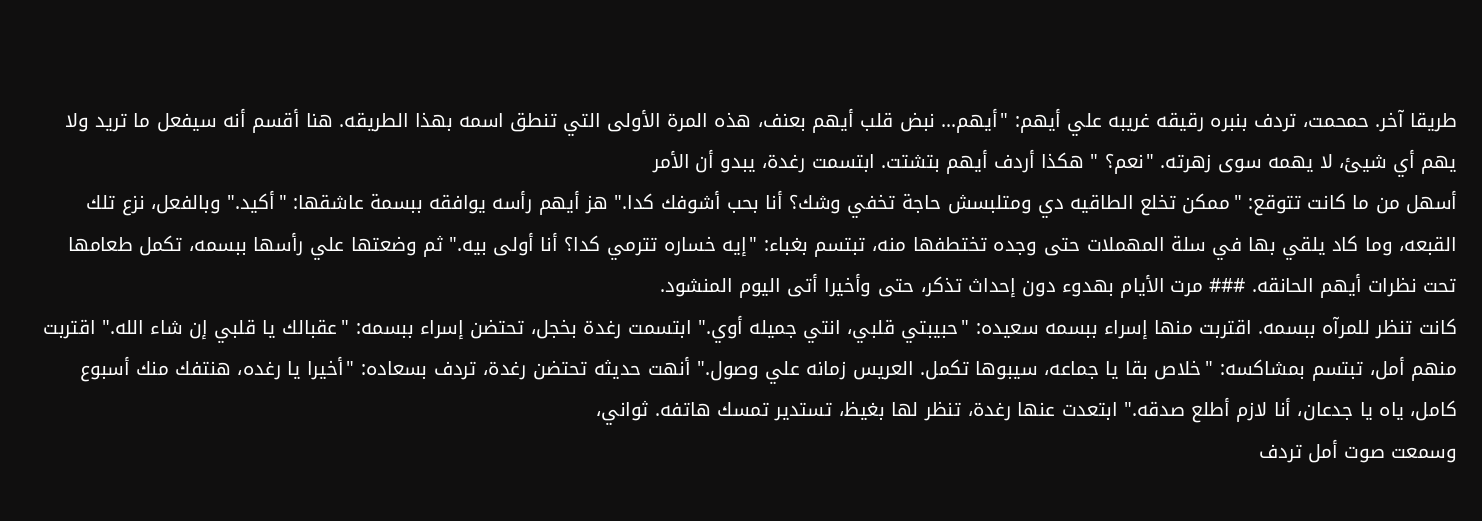طريقا آخر. حمحمت، تردف بنبره رقيقه غريبه علي أيهم: "أيهم... نبض قلب أيهم بعنف، هذه المرة الأولى التي تنطق اسمه بهذا الطريقه. هنا أقسم أنه سيفعل ما تريد ولا يهم أي شيئ، لا يهمه سوى زهرته. "نعم؟ " هكذا أردف أيهم بتشتت. ابتسمت رغدة، يبدو أن الأمر
أسهل من ما كانت تتوقع: "ممكن تخلع الطاقيه دي ومتلبسش حاجة تخفي وشك؟ أنا بحب أشوفك كدا." هز أيهم رأسه يوافقه ببسمة عاشقها: "أكيد." وبالفعل، نزع تلك القبعه، وما كاد يلقي بها في سلة المهملات حتى وجده تختطفها منه، تبتسم بغباء: "إيه خساره تترمي كدا؟ أنا أولى بيه." ثم وضعتها علي رأسها ببسمه، تكمل طعامها تحت نظرات أيهم الحانقه. ### مرت الأيام بهدوء دون إحداث تذكر، حتى وأخيرا أتى اليوم المنشود.
كانت تنظر للمرآه ببسمه. اقتربت منها إسراء ببسمه سعيده: "حبيبتي قلبي، انتي جميله أوي." ابتسمت رغدة بخجل، تحتضن إسراء ببسمه: "عقبالك يا قلبي إن شاء الله." اقتربت منهم أمل، تبتسم بمشاكسه: "خلاص بقا يا جماعه، سيبوها تكمل. العريس زمانه علي وصول." أنهت حديثه تحتضن رغدة، تردف بسعاده: "أخيرا يا رغده، هنتفك منك أسبوع كامل، ياه يا جدعان، أنا لازم أطلع صدقه." ابتعدت عنها رغدة، تنظر لها بغيظ، تستدير تمسك هاتفه. ثواني،
وسمعت صوت أمل تردف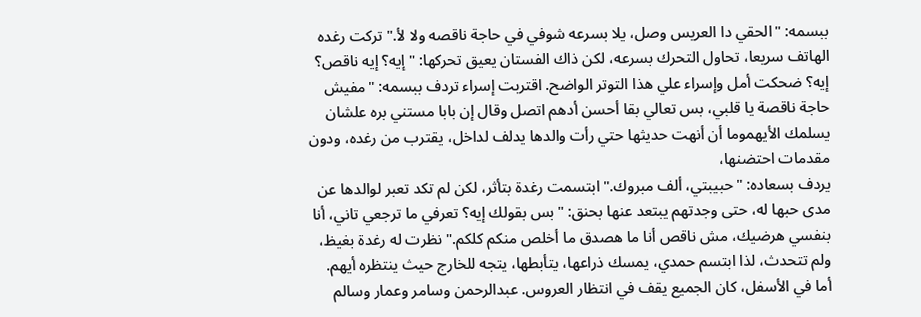ببسمه: "الحقي دا العريس وصل، يلا بسرعه شوفي في حاجة ناقصه ولا لأ." تركت رغده الهاتف سريعا، تحاول التحرك بسرعه، لكن ذاك الفستان يعيق تحركها: "إيه؟ إيه ناقص؟ إيه؟ ضحكت أمل وإسراء علي هذا التوتر الواضح. اقتربت إسراء تردف ببسمه: "مفيش حاجة ناقصة يا قلبي، بس تعالي بقا أحسن أدهم اتصل وقال إن بابا مستني بره علشان يسلمك الأيهموما أن أنهت حديثها حتي رأت والدها يدلف لداخل، يقترب من رغده، ودون مقدمات احتضنها،
يردف بسعاده: "حبيبتي، ألف مبروك." ابتسمت رغدة بتأثر، لكن لم تكد تعبر لوالدها عن مدى حبها له، حتى وجدتهم يبتعد عنها بحنق: "بس بقولك إيه؟ تعرفي ما ترجعي تاني، أنا بنفسي هرضيك، مش ناقص أنا ما هصدق ما أخلص منكم كلكم." نظرت له رغدة بغيظ، ولم تتحدث، لذا ابتسم حمدي، يمسك ذراعها، يتأبطها، يتجه للخارج حيث ينتظره أيهم.
أما في الأسفل، كان الجميع يقف في انتظار العروس. عبدالرحمن وسامر وعمار وسالم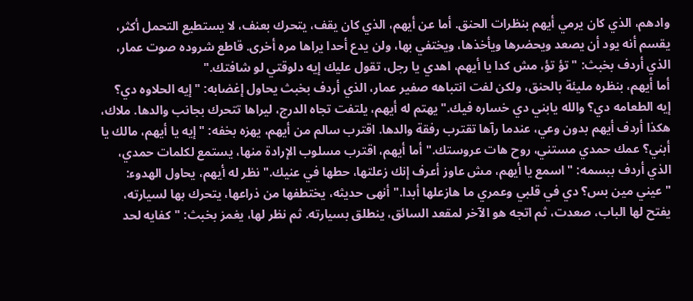وادهم، الذي كان يرمي أيهم بنظرات الحنق. أما عن أيهم، الذي كان يقف، يتحرك بعنف، لا يستطيع التحمل أكثر، يقسم أنه يود أن يصعد ويحضرها ويأخذها، ويختفي بها، ولن يدع أحدا يراها مره أخرى. قاطع شروده صوت عمار، الذي أردف بخبث: "تؤ تؤ، مش كدا يا أيهم، اهدي يا رجل، تقول عليك إيه دلوقتي لو شافتك."
أما أيهم، بنظره مليئة بالحنق، ولكن لفت انتباهه صفير عمار، الذي أردف بخبث يحاول إغضابه: "إيه الحلاوه دي؟ إيه الطعامه دي؟ والله يابني دي خساره فيك." يهتم له أيهم، يلتفت تجاه الدرج، ليراها تتحرك بجانب والدها. ملاك، هكذا أردف أيهم بدون وعي، عندما رآها تقترب رفقة والدها. اقترب سالم من أيهم، يهزه بخفه: "إيه يا أيهم، مالك يا أبني؟ عمك حمدي مستني، روح هات عروستك." أما أيهم، اقترب مسلوب الإرادة منها، يستمع لكلمات حمدي،
الذي أردف ببسمه: "اسمع يا أيهم، مش عاوز أعرف إنك زعلتها، حطها في عنيك." نظر له أيهم، يحاول الهدوء: "عيني مين بس؟ دي في قلبي وعمري ما هازعلها أبدا." أنهى حديثه، يختطفها من ذراعها، يتحرك بها لسيارته، يفتح لها الباب، صعدت، ثم اتجه هو الآخر لمقعد السائق، ينطلق بسيارته. ثم نظر لها، يغمز بخبث: "كفايه لحد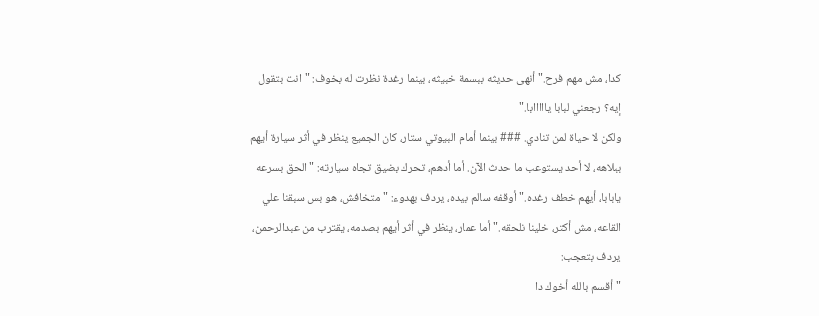كدا، مش مهم فرح." أنهى حديثه ببسمة خبيثه، بينما رغدة نظرت له بخوف: "انت بتقول إيه؟ رجعني لبابا يااااابا."
ولكن لا حياة لمن تنادي. ### بينما أمام البيوتي ستار، كان الجميع ينظر في أثر سيارة أيهم ببلاهه، لا أحد يستوعب ما حدث الآن. أما أدهم، تحرك بضيق تجاه سيارته: "الحق بسرعه يابابا، أيهم خطف رغده." أوقفه سالم بيده، يردف بهدوء: "متخافش، هو بس سبقنا علي القاعه، مش أكتر، خلينا نلحقه." أما عمار، ينظر في أثر أيهم بصدمه، يقترب من عبدالرحمن، يردف بتعجب:
"أقسم بالله أخوك دا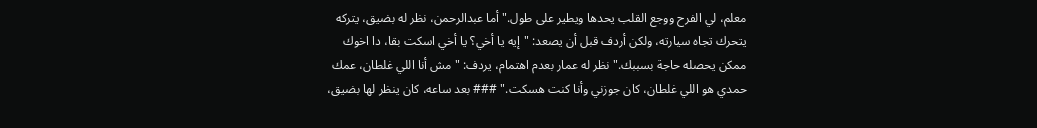معلم، لي الفرح ووجع القلب يحدها ويطير على طول." أما عبدالرحمن، نظر له بضيق، يتركه يتحرك تجاه سيارته، ولكن أردف قبل أن يصعد: "إيه يا أخي؟ يا أخي اسكت بقا، دا اخوك ممكن يحصله حاجة بسببك." نظر له عمار بعدم اهتمام، يردف: "مش أنا اللي غلطان، عمك حمدي هو اللي غلطان، كان جوزني وأنا كنت هسكت." ### بعد ساعه، كان ينظر لها بضيق،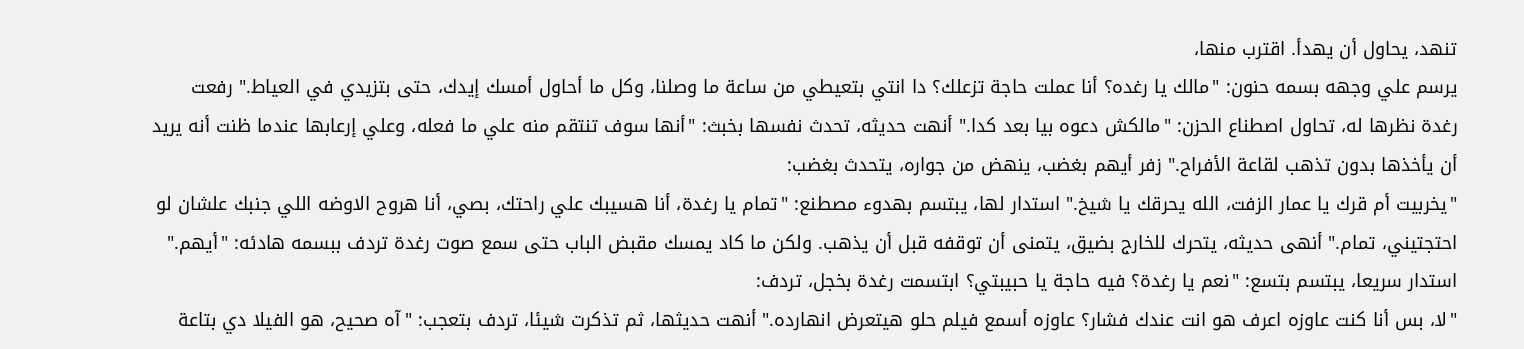تنهد، يحاول أن يهدأ. اقترب منها،
يرسم علي وجهه بسمه حنون: "مالك يا رغده؟ أنا عملت حاجة تزعلك؟ دا انتي بتعيطي من ساعة ما وصلنا، وكل ما أحاول أمسك إيدك، حتى بتزيدي في العياط." رفعت رغدة نظرها له، تحاول اصطناع الحزن: "مالكش دعوه بيا بعد كدا." أنهت حديثه، تحدث نفسها بخبث: "أنها سوف تنتقم منه علي ما فعله، وعلي إرعابها عندما ظنت أنه يريد أن يأخذها بدون تذهب لقاعة الأفراح." زفر أيهم بغضب، ينهض من جواره، يتحدث بغضب:
"يخربيت أم قرك يا عمار الزفت، الله يحرقك يا شيخ." استدار لها، يبتسم بهدوء مصطنع: "تمام يا رغدة، أنا هسيبك علي راحتك، بصي، أنا هروح الاوضه اللي جنبك علشان لو احتجتيني، تمام." أنهى حديثه، يتحرك للخارج بضيق، يتمنى أن توقفه قبل أن يذهب. ولكن ما كاد يمسك مقبض الباب حتى سمع صوت رغدة تردف ببسمه هادئه: "أيهم." استدار سريعا، يبتسم بتسع: "نعم يا رغدة؟ فيه حاجة يا حبيبتي؟ ابتسمت رغدة بخجل، تردف:
"لا، بس أنا كنت عاوزه اعرف هو انت عندك فشار؟ عاوزه أسمع فيلم حلو هيتعرض انهارده." أنهت حديثها، ثم تذكرت شيئا، تردف بتعجب: "آه صحيح، هو الفيلا دي بتاعة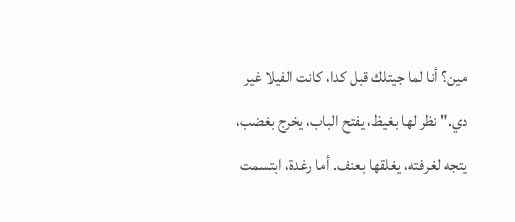مين؟ أنا لما جيتلك قبل كدا، كانت الفيلا غير دي." نظر لها بغيظ، يفتح الباب، يخرج بغضب، يتجه لغرفته، يغلقها بعنف. أما رغدة، ابتسمت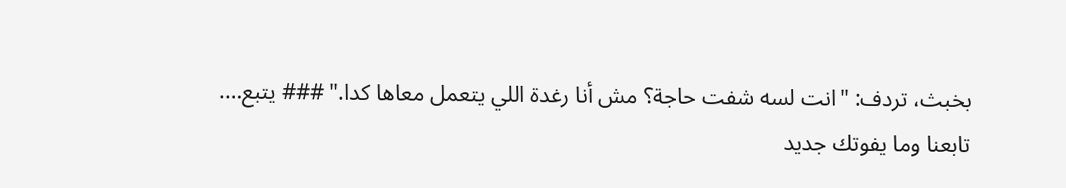بخبث، تردف: "انت لسه شفت حاجة؟ مش أنا رغدة اللي يتعمل معاها كدا." ### يتبع….
تابعنا وما يفوتك جديد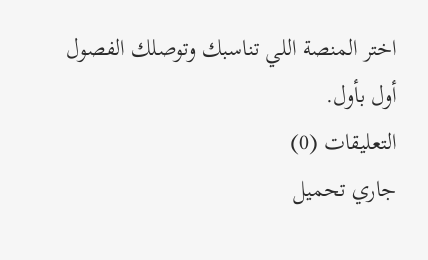اختر المنصة اللي تناسبك وتوصلك الفصول أول بأول.
التعليقات (0)
جاري تحميل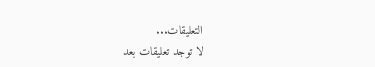التعليقات...
لا توجد تعليقات بعد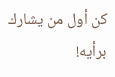كن أول من يشارك برأيه!